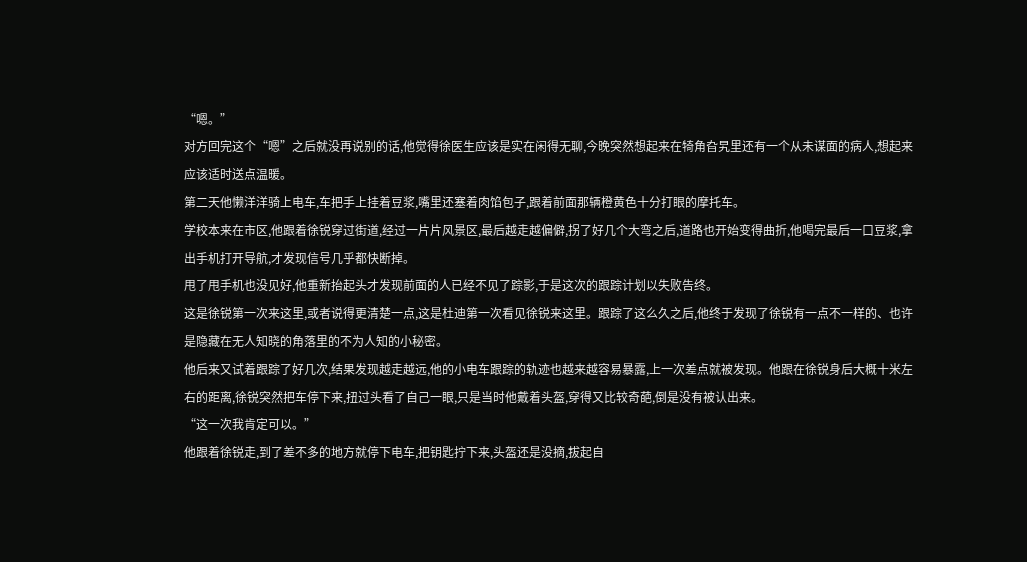“嗯。”
对方回完这个“嗯”之后就没再说别的话,他觉得徐医生应该是实在闲得无聊,今晚突然想起来在犄角旮旯里还有一个从未谋面的病人,想起来应该适时送点温暖。
第二天他懒洋洋骑上电车,车把手上挂着豆浆,嘴里还塞着肉馅包子,跟着前面那辆橙黄色十分打眼的摩托车。
学校本来在市区,他跟着徐锐穿过街道,经过一片片风景区,最后越走越偏僻,拐了好几个大弯之后,道路也开始变得曲折,他喝完最后一口豆浆,拿出手机打开导航,才发现信号几乎都快断掉。
甩了甩手机也没见好,他重新抬起头才发现前面的人已经不见了踪影,于是这次的跟踪计划以失败告终。
这是徐锐第一次来这里,或者说得更清楚一点,这是杜迪第一次看见徐锐来这里。跟踪了这么久之后,他终于发现了徐锐有一点不一样的、也许是隐藏在无人知晓的角落里的不为人知的小秘密。
他后来又试着跟踪了好几次,结果发现越走越远,他的小电车跟踪的轨迹也越来越容易暴露,上一次差点就被发现。他跟在徐锐身后大概十米左右的距离,徐锐突然把车停下来,扭过头看了自己一眼,只是当时他戴着头盔,穿得又比较奇葩,倒是没有被认出来。
“这一次我肯定可以。”
他跟着徐锐走,到了差不多的地方就停下电车,把钥匙拧下来,头盔还是没摘,拔起自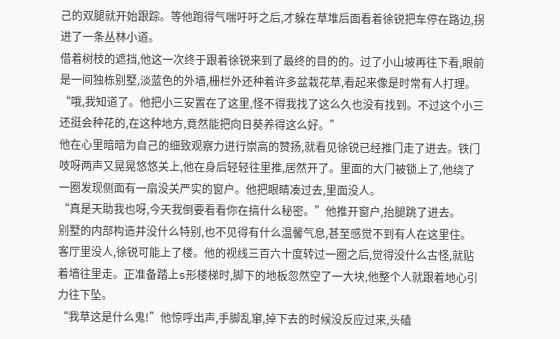己的双腿就开始跟踪。等他跑得气喘吁吁之后,才躲在草堆后面看着徐锐把车停在路边,拐进了一条丛林小道。
借着树枝的遮挡,他这一次终于跟着徐锐来到了最终的目的的。过了小山坡再往下看,眼前是一间独栋别墅,淡蓝色的外墙,栅栏外还种着许多盆栽花草,看起来像是时常有人打理。
“哦,我知道了。他把小三安置在了这里,怪不得我找了这么久也没有找到。不过这个小三还挺会种花的,在这种地方,竟然能把向日葵养得这么好。”
他在心里暗暗为自己的细致观察力进行崇高的赞扬,就看见徐锐已经推门走了进去。铁门吱呀两声又晃晃悠悠关上,他在身后轻轻往里推,居然开了。里面的大门被锁上了,他绕了一圈发现侧面有一扇没关严实的窗户。他把眼睛凑过去,里面没人。
“真是天助我也呀,今天我倒要看看你在搞什么秘密。”他推开窗户,抬腿跳了进去。
别墅的内部构造并没什么特别,也不见得有什么温馨气息,甚至感觉不到有人在这里住。
客厅里没人,徐锐可能上了楼。他的视线三百六十度转过一圈之后,觉得没什么古怪,就贴着墙往里走。正准备踏上s形楼梯时,脚下的地板忽然空了一大块,他整个人就跟着地心引力往下坠。
“我草这是什么鬼!”他惊呼出声,手脚乱窜,掉下去的时候没反应过来,头磕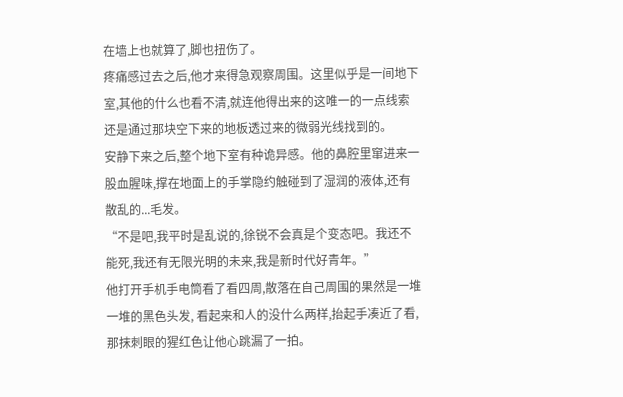在墙上也就算了,脚也扭伤了。
疼痛感过去之后,他才来得急观察周围。这里似乎是一间地下室,其他的什么也看不清,就连他得出来的这唯一的一点线索还是通过那块空下来的地板透过来的微弱光线找到的。
安静下来之后,整个地下室有种诡异感。他的鼻腔里窜进来一股血腥味,撑在地面上的手掌隐约触碰到了湿润的液体,还有散乱的...毛发。
“不是吧,我平时是乱说的,徐锐不会真是个变态吧。我还不能死,我还有无限光明的未来,我是新时代好青年。”
他打开手机手电筒看了看四周,散落在自己周围的果然是一堆一堆的黑色头发, 看起来和人的没什么两样,抬起手凑近了看,那抹刺眼的猩红色让他心跳漏了一拍。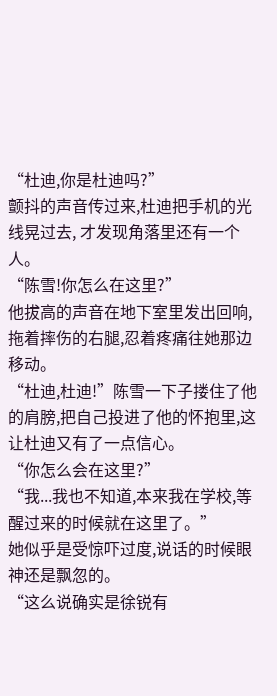“杜迪,你是杜迪吗?”
颤抖的声音传过来,杜迪把手机的光线晃过去, 才发现角落里还有一个人。
“陈雪!你怎么在这里?”
他拔高的声音在地下室里发出回响,拖着摔伤的右腿,忍着疼痛往她那边移动。
“杜迪,杜迪!”陈雪一下子搂住了他的肩膀,把自己投进了他的怀抱里,这让杜迪又有了一点信心。
“你怎么会在这里?”
“我...我也不知道,本来我在学校,等醒过来的时候就在这里了。”
她似乎是受惊吓过度,说话的时候眼神还是飘忽的。
“这么说确实是徐锐有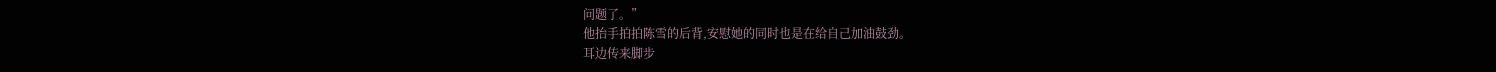问题了。”
他抬手拍拍陈雪的后背,安慰她的同时也是在给自己加油鼓劲。
耳边传来脚步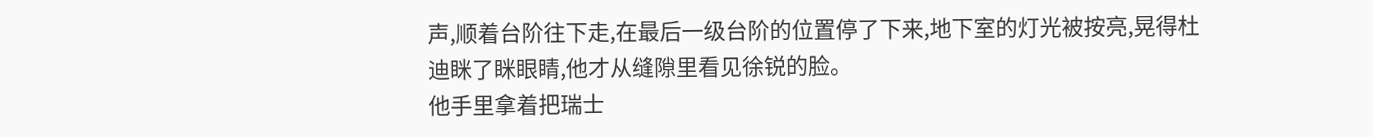声,顺着台阶往下走,在最后一级台阶的位置停了下来,地下室的灯光被按亮,晃得杜迪眯了眯眼睛,他才从缝隙里看见徐锐的脸。
他手里拿着把瑞士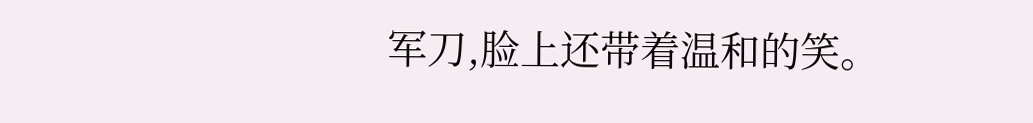军刀,脸上还带着温和的笑。